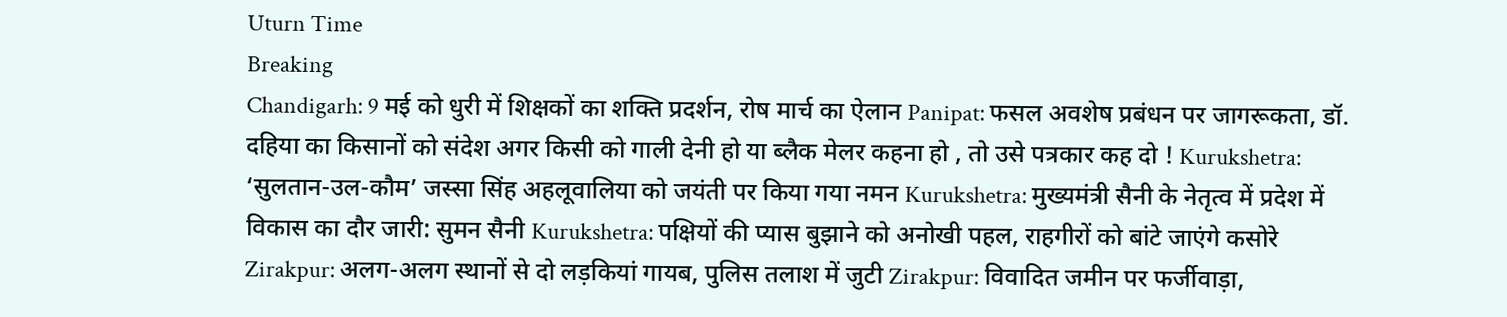Uturn Time
Breaking
Chandigarh: 9 मई को धुरी में शिक्षकों का शक्ति प्रदर्शन, रोष मार्च का ऐलान Panipat: फसल अवशेष प्रबंधन पर जागरूकता, डॉ. दहिया का किसानों को संदेश अगर किसी को गाली देनी हो या ब्लैक मेलर कहना हो , तो उसे पत्रकार कह दो ! Kurukshetra: ‘सुलतान-उल-कौम’ जस्सा सिंह अहलूवालिया को जयंती पर किया गया नमन Kurukshetra: मुख्यमंत्री सैनी के नेतृत्व में प्रदेश में विकास का दौर जारी: सुमन सैनी Kurukshetra: पक्षियों की प्यास बुझाने को अनोखी पहल, राहगीरों को बांटे जाएंगे कसोरे Zirakpur: अलग-अलग स्थानों से दो लड़कियां गायब, पुलिस तलाश में जुटी Zirakpur: विवादित जमीन पर फर्जीवाड़ा,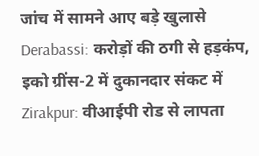जांच में सामने आए बड़े खुलासे Derabassi: करोड़ों की ठगी से हड़कंप, इको ग्रींस-2 में दुकानदार संकट में Zirakpur: वीआईपी रोड से लापता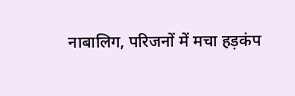नाबालिग, परिजनों में मचा हड़कंप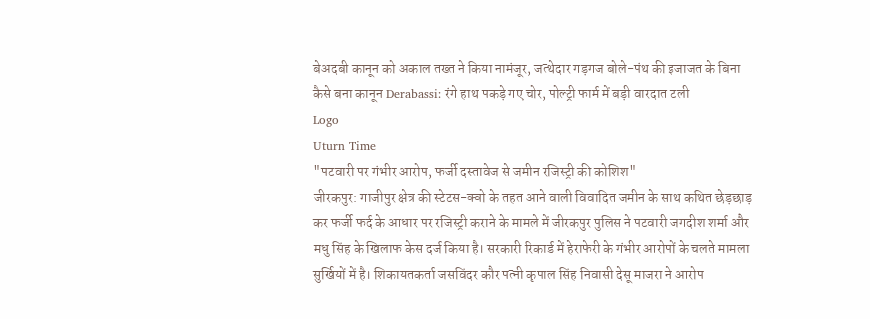बेअदबी कानून को अकाल तख्त ने किया नामंजूर, जत्थेदार गड़गज बोले-पंथ की इजाजत के बिना कैसे बना कानून Derabassi: रंगे हाथ पकड़े गए चोर, पोल्ट्री फार्म में बड़ी वारदात टली
Logo
Uturn Time
"पटवारी पर गंभीर आरोप, फर्जी दस्तावेज से जमीन रजिस्ट्री की कोशिश"
जीरकपुर: गाजीपुर क्षेत्र की स्टेटस-क्वो के तहत आने वाली विवादित जमीन के साथ कथित छेड़छाड़ कर फर्जी फर्द के आधार पर रजिस्ट्री कराने के मामले में जीरकपुर पुलिस ने पटवारी जगदीश शर्मा और मधु सिंह के खिलाफ केस दर्ज किया है। सरकारी रिकार्ड में हेराफेरी के गंभीर आरोपों के चलते मामला सुर्खियों में है। शिकायतकर्ता जसविंदर कौर पत्नी कृपाल सिंह निवासी देसू माजरा ने आरोप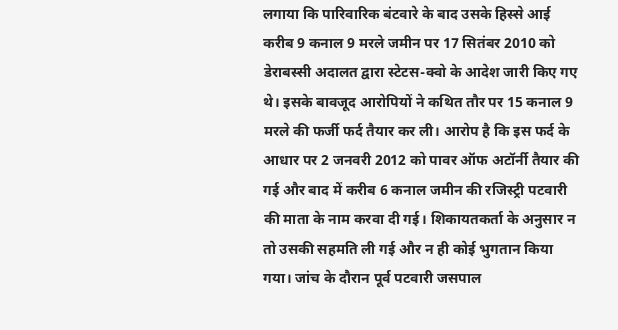लगाया कि पारिवारिक बंटवारे के बाद उसके हिस्से आई करीब 9 कनाल 9 मरले जमीन पर 17 सितंबर 2010 को डेराबस्सी अदालत द्वारा स्टेटस-क्वो के आदेश जारी किए गए थे। इसके बावजूद आरोपियों ने कथित तौर पर 15 कनाल 9 मरले की फर्जी फर्द तैयार कर ली। आरोप है कि इस फर्द के आधार पर 2 जनवरी 2012 को पावर ऑफ अटॉर्नी तैयार की गई और बाद में करीब 6 कनाल जमीन की रजिस्ट्री पटवारी की माता के नाम करवा दी गई। शिकायतकर्ता के अनुसार न तो उसकी सहमति ली गई और न ही कोई भुगतान किया गया। जांच के दौरान पूर्व पटवारी जसपाल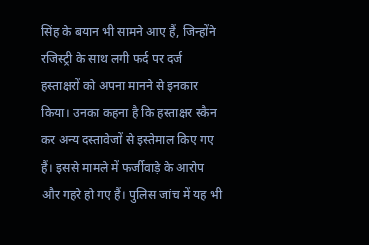सिंह के बयान भी सामने आए हैं, जिन्होंने रजिस्ट्री के साथ लगी फर्द पर दर्ज हस्ताक्षरों को अपना मानने से इनकार किया। उनका कहना है कि हस्ताक्षर स्कैन कर अन्य दस्तावेजों से इस्तेमाल किए गए हैं। इससे मामले में फर्जीवाड़े के आरोप और गहरे हो गए हैं। पुलिस जांच में यह भी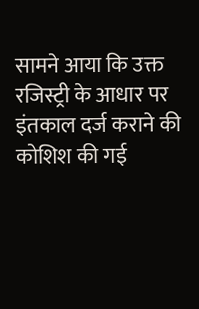सामने आया कि उक्त रजिस्ट्री के आधार पर इंतकाल दर्ज कराने की कोशिश की गई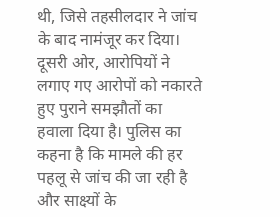थी, जिसे तहसीलदार ने जांच के बाद नामंजूर कर दिया। दूसरी ओर, आरोपियों ने लगाए गए आरोपों को नकारते हुए पुराने समझौतों का हवाला दिया है। पुलिस का कहना है कि मामले की हर पहलू से जांच की जा रही है और साक्ष्यों के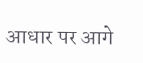आधार पर आगे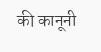की कानूनी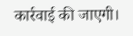कार्रवाई की जाएगी।